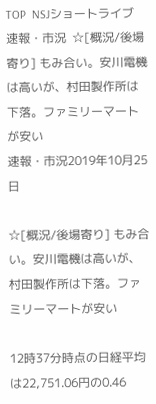TOP  NSJショートライブ  速報・市況  ☆[概況/後場寄り] もみ合い。安川電機は高いが、村田製作所は下落。ファミリーマートが安い
速報・市況2019年10月25日

☆[概況/後場寄り] もみ合い。安川電機は高いが、村田製作所は下落。ファミリーマートが安い

12時37分時点の日経平均は22,751.06円の0.46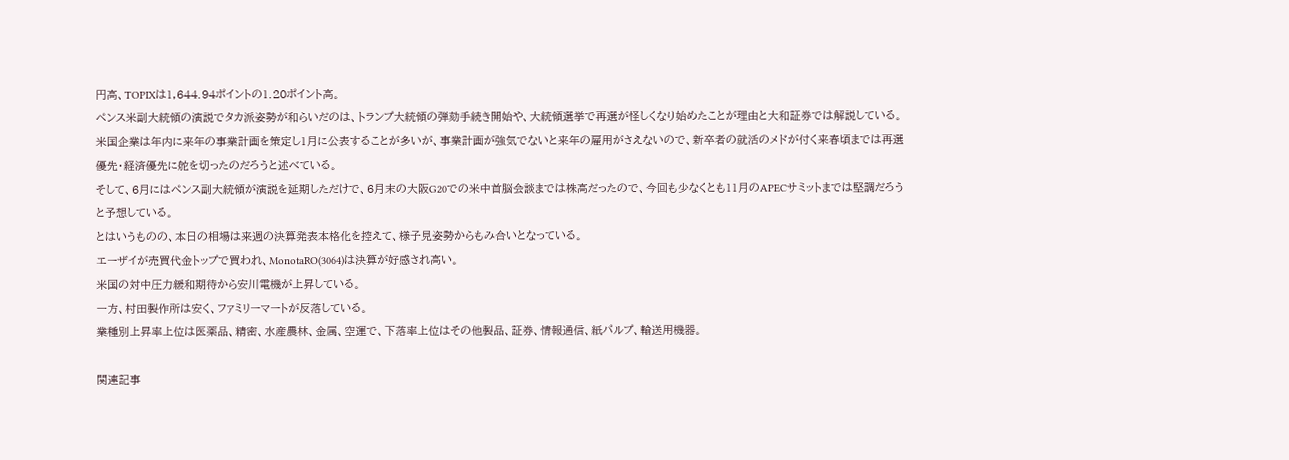円高、TOPIXは1,644.94ポイントの1.20ポイント高。
ペンス米副大統領の演説でタカ派姿勢が和らいだのは、トランプ大統領の弾劾手続き開始や、大統領選挙で再選が怪しくなり始めたことが理由と大和証券では解説している。
米国企業は年内に来年の事業計画を策定し1月に公表することが多いが、事業計画が強気でないと来年の雇用がさえないので、新卒者の就活のメドが付く来春頃までは再選優先・経済優先に舵を切ったのだろうと述べている。
そして、6月にはペンス副大統領が演説を延期しただけで、6月末の大阪G20での米中首脳会談までは株高だったので、今回も少なくとも11月のAPECサミットまでは堅調だろうと予想している。
とはいうものの、本日の相場は来週の決算発表本格化を控えて、様子見姿勢からもみ合いとなっている。
エーザイが売買代金トップで買われ、MonotaRO(3064)は決算が好感され高い。
米国の対中圧力緩和期待から安川電機が上昇している。
一方、村田製作所は安く、ファミリーマートが反落している。
業種別上昇率上位は医薬品、精密、水産農林、金属、空運で、下落率上位はその他製品、証券、情報通信、紙パルプ、輸送用機器。

関連記事